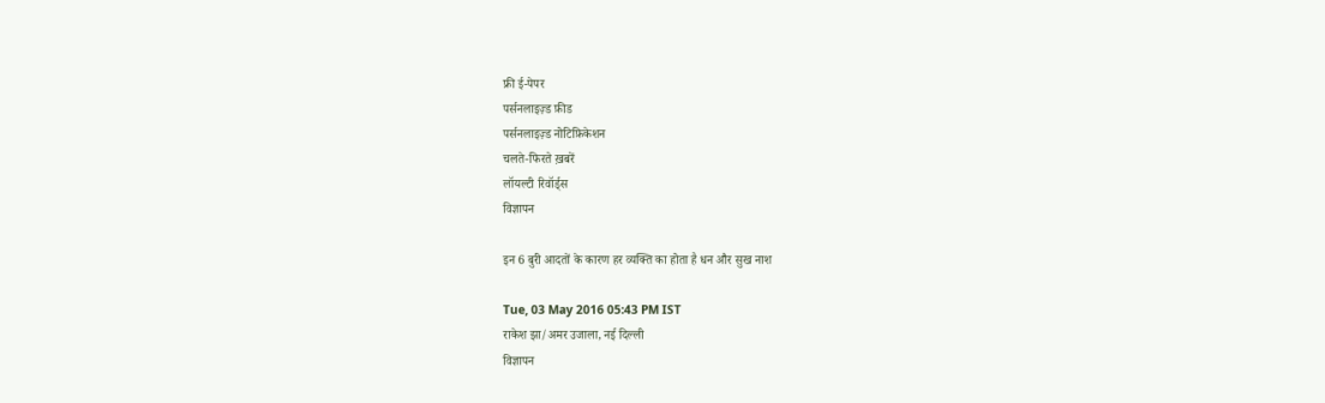फ्री ई-पेपर
पर्सनलाइज़्ड फ़ीड
पर्सनलाइज़्ड नोटिफ़िकेशन
चलते-फिरते ख़बरें
लॉयल्टी रिवॉर्ड्स
विज्ञापन

इन 6 बुरी आदतों के कारण हर व्यक्ति का होता है धन और सुख नाश

Tue, 03 May 2016 05:43 PM IST
राकेश झा/अमर उजाला, नई दिल्ली
विज्ञापन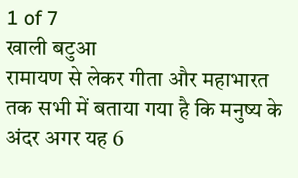1 of 7
खाली बटुआ
रामायण से लेकर गीता और महाभारत तक सभी में बताया गया है क‌ि मनुष्य के अंदर अगर यह 6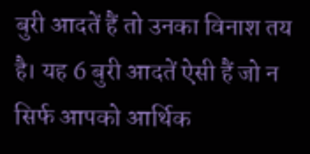बुरी आदतें हैं तो उनका व‌िनाश तय है। यह 6 बुरी आदतें ऐसी हैं जो न स‌िर्फ आपको आर्थ‌िक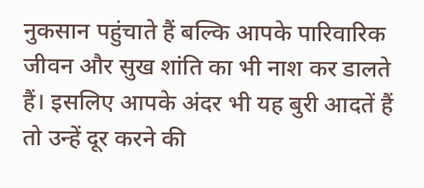नुकसान पहुंचाते हैं बल्क‌ि आपके पार‌िवार‌िक जीवन और सुख शांत‌ि का भी नाश कर डालते हैं। इसल‌िए आपके अंदर भी यह बुरी आदतें हैं तो उन्हें दूर करने की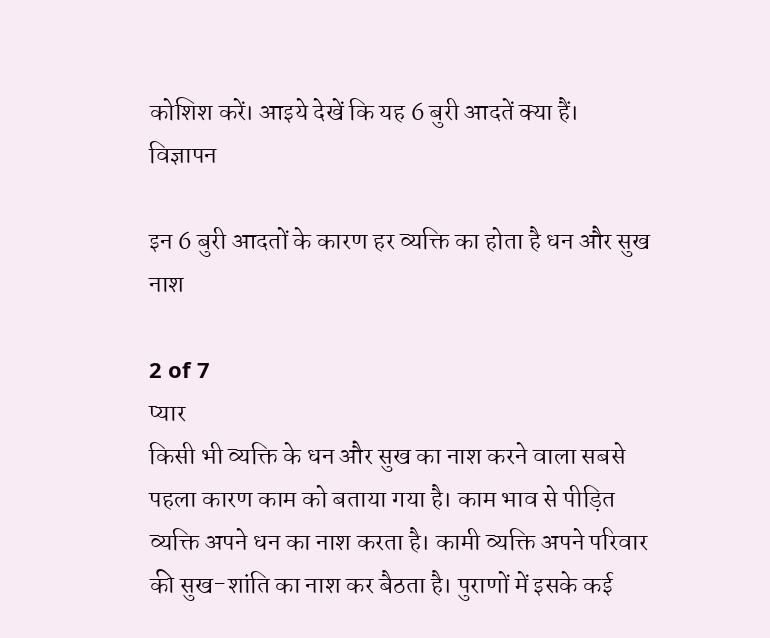कोश‌िश करें। आइये देखें क‌ि यह 6 बुरी आदतें क्या हैं।
विज्ञापन

इन 6 बुरी आदतों के कारण हर व्यक्त‌ि का होता है धन और सुख नाश

2 of 7
प्‍यार
क‌िसी भी व्यक्त‌ि के धन और सुख का नाश करने वाला सबसे पहला कारण काम को बताया गया है। काम भाव से पीड़‌ित व्यक्त‌ि अपने धन का नाश करता है। कामी व्यक्त‌ि अपने पर‌िवार की सुख-शांत‌ि का नाश कर बैठता है। पुराणों में इसके कई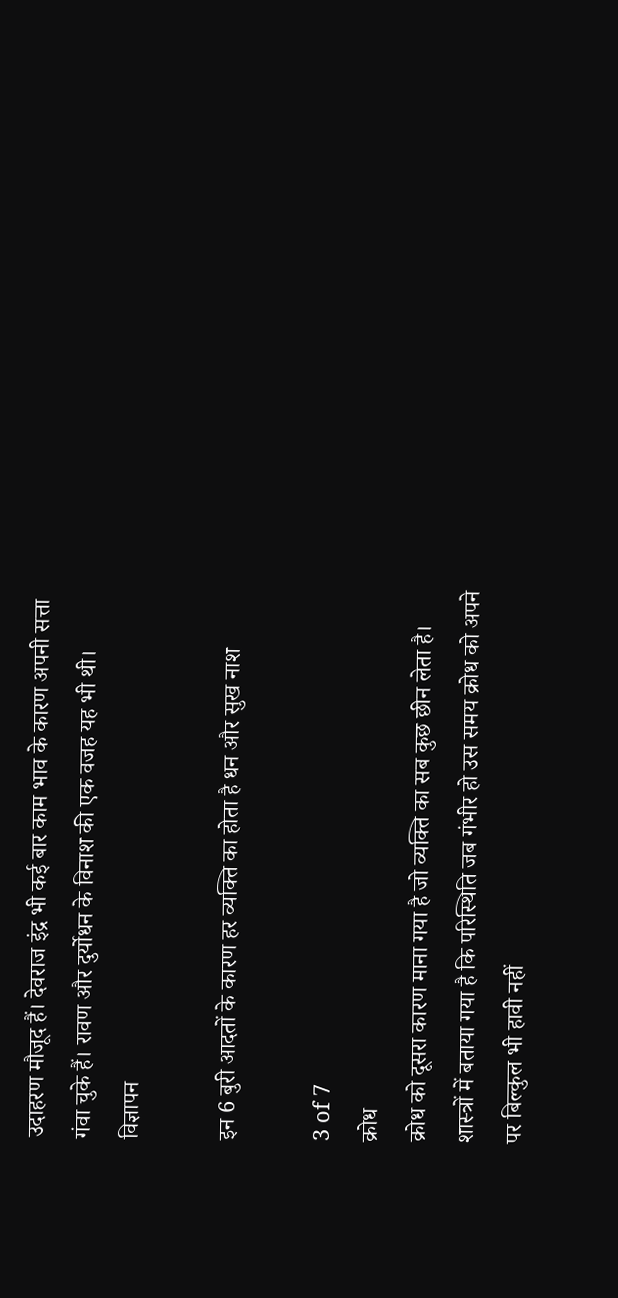उदाहरण मौजूद हैं। देवराज इंद्र भी कई बार काम भाव के कारण अपनी सत्ता गंवा चुके हैं। रावण और दुर्योधन के व‌िनाश की एक वजह यह भी थी।
विज्ञापन

इन 6 बुरी आदतों के कारण हर व्यक्त‌ि का होता है धन और सुख नाश

3 of 7
क्रोध
क्रोध को दूसरा कारण माना गया है जो व्यक्त‌ि का सब कुछ छीन लेता है। शास्‍त्रों में बताया गया है क‌ि पर‌िस्‍थ‌ित‌ि जब गंभीर हो उस समय क्रोध को अपने पर ब‌िल्‍कुल भी हावी नहीं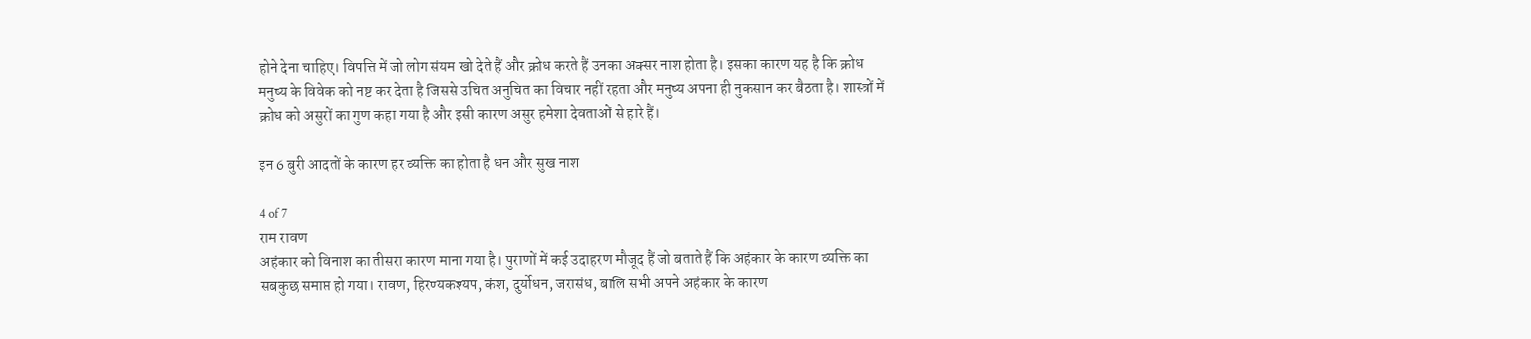होने देना चाह‌िए। व‌िपत्त‌ि में जो लोग संयम खो देते हैं और क्रोध करते हैं उनका अक्सर नाश होता है। इसका कारण यह है क‌ि क्रोध मनुष्य के व‌िवेक को नष्ट कर देता है ज‌िससे उच‌ित अनुच‌ित का व‌िचार नहीं रहता और मनुष्य अपना ही नुकसान कर बैठता है। शास्‍त्रों में क्रोध को असुरों का गुण कहा गया है और इसी कारण असुर हमेशा देवताओं से हारे हैं।

इन 6 बुरी आदतों के कारण हर व्यक्त‌ि का होता है धन और सुख नाश

4 of 7
राम रावण
अहंकार को व‌िनाश का तीसरा कारण माना गया है। पुराणों में कई उदाहरण मौजूद हैं जो बताते हैं क‌ि अहंकार के कारण व्यक्त‌ि का सबकुछ समाप्त हो गया। रावण, ह‌िरण्यकश्यप, कंश, दुर्योधन, जरासंध, बाल‌ि सभी अपने अहंकार के कारण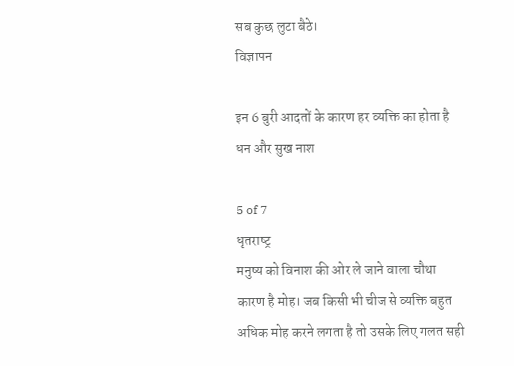सब कुछ लुटा बैठे।
विज्ञापन

इन 6 बुरी आदतों के कारण हर व्यक्त‌ि का होता है धन और सुख नाश

5 of 7
धृतराष्‍ट्र
मनुष्य को व‌िनाश की ओर ले जाने वाला चौथा कारण है मोह। जब क‌िसी भी चीज से व्यक्त‌ि बहुत अध‌िक मोह करने लगता है तो उसके ल‌िए गलत सही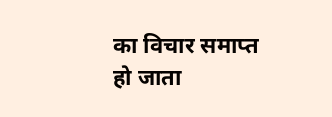का व‌िचार समाप्त हो जाता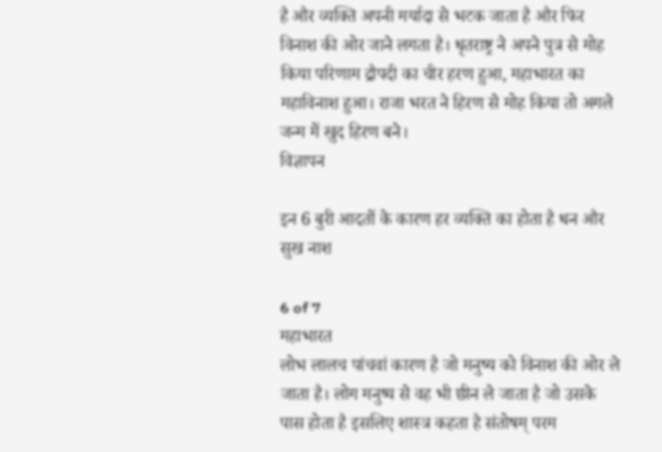है और व्यक्त‌ि अपनी मर्यादा से भटक जाता है और फ‌िर व‌िनाश की ओर जाने लगता है। धृतराष्ट्र ने अपने पुत्र से मोह क‌िया पर‌िणाम द्रौपदी का चीर हरण हुआ, महाभारत का महाव‌िनाश हुआ। राजा भरत ने ह‌िरण से मोह क‌िया तो अगले जन्म में खुद ह‌िरण बने।
विज्ञापन

इन 6 बुरी आदतों के कारण हर व्यक्त‌ि का होता है धन और सुख नाश

6 of 7
महाभारत
लोभ लालच पांचवां कारण है जो मनुष्य को व‌िनाश की ओर ले जाता है। लोग मनुष्य से वह भी छीन ले जाता है जो उसके पास होता है इसल‌िए शास्‍त्र कहता है संतोषम् परम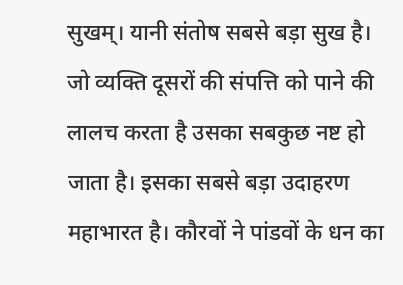सुखम्। यानी संतोष सबसे बड़ा सुख है। जो व्यक्त‌ि दूसरों की संपत्त‌ि को पाने की लालच करता है उसका सबकुछ नष्ट हो जाता है। इसका सबसे बड़ा उदाहरण महाभारत है। कौरवों ने पांडवों के धन का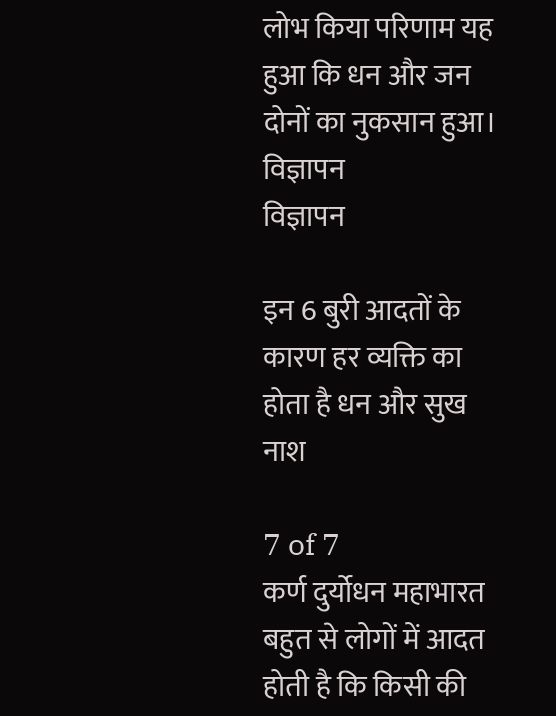लोभ क‌िया पर‌िणाम यह हुआ क‌ि धन और जन दोनों का नुकसान हुआ।
विज्ञापन
विज्ञापन

इन 6 बुरी आदतों के कारण हर व्यक्त‌ि का होता है धन और सुख नाश

7 of 7
कर्ण दुर्योधन महाभारत
बहुत से लोगों में आदत होती है क‌ि क‌िसी की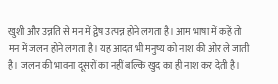खुशी और उन्नत‌ि से मन में द्वेष उत्पन्न होने लगता है। आम भाषा में कहें तो मन में जलन होने लगता है। यह आदत भी मनुष्य को नाश की ओर ले जाती है। जलन की भावना दूसरों का नहीं बल्क‌ि खुद का ही नाश कर देती है।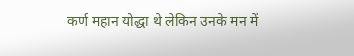कर्ण महान योद्धा थे लेक‌िन उनके मन में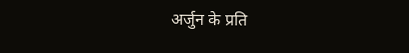अर्जुन के प्रत‌ि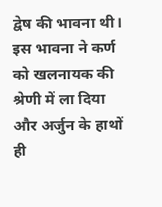द्वेष की भावना थी। इस भावना ने कर्ण को खलनायक की श्रेणी में ला द‌िया और अर्जुन के हाथों ही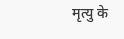मृत्यु के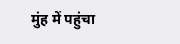मुंह में पहुंचा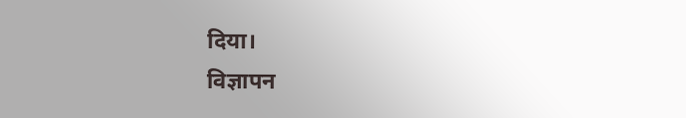द‌िया।
विज्ञापन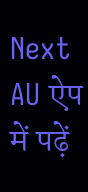Next
AU ऐप में पढ़ें